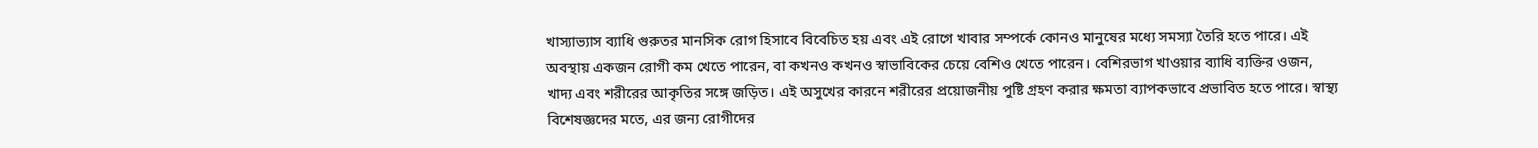খাস্যাভ্যাস ব্যাধি গুরুতর মানসিক রোগ হিসাবে বিবেচিত হয় এবং এই রোগে খাবার সম্পর্কে কোনও মানুষের মধ্যে সমস্যা তৈরি হতে পারে। এই অবস্থায় একজন রোগী কম খেতে পারেন, বা কখনও কখনও স্বাভাবিকের চেয়ে বেশিও খেতে পারেন। বেশিরভাগ খাওয়ার ব্যাধি ব্যক্তির ওজন, খাদ্য এবং শরীরের আকৃতির সঙ্গে জড়িত। এই অসুখের কারনে শরীরের প্রয়োজনীয় পুষ্টি গ্রহণ করার ক্ষমতা ব্যাপকভাবে প্রভাবিত হতে পারে। স্বাস্থ্য বিশেষজ্ঞদের মতে, এর জন্য রোগীদের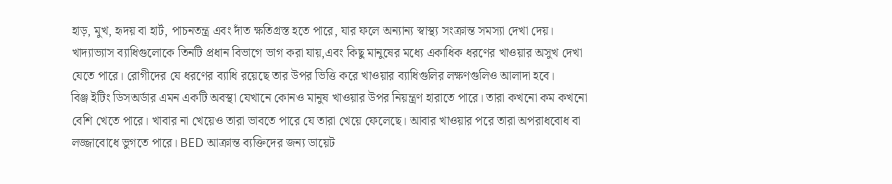হাড়, মুখ, হৃদয় বা হার্ট, পাচনতন্ত্র এবং দাঁত ক্ষতিগ্রস্ত হতে পারে, যার ফলে অন্যান্য স্বাস্থ্য সংক্রান্ত সমস্যা দেখা দেয়।
খাদ্যাভ্যাস ব্যাধিগুলোকে তিনটি প্রধান বিভাগে ভাগ করা যায়,এবং কিছু মানুষের মধ্যে একাধিক ধরণের খাওয়ার অসুখ দেখা যেতে পারে। রোগীদের যে ধরণের ব্যাধি রয়েছে তার উপর ভিত্তি করে খাওয়ার ব্যাধিগুলির লক্ষণগুলিও আলাদা হবে।
বিঞ্জ ইটিং ডিসঅর্ডার এমন একটি অবস্থা যেখানে কোনও মানুষ খাওয়ার উপর নিয়ন্ত্রণ হারাতে পারে। তারা কখনো কম কখনো বেশি খেতে পারে। খাবার না খেয়েও তারা ভাবতে পারে যে তারা খেয়ে ফেলেছে। আবার খাওয়ার পরে তারা অপরাধবোধ বা লজ্জাবোধে ভুগতে পারে। BED আক্রান্ত ব্যক্তিদের জন্য ডায়েট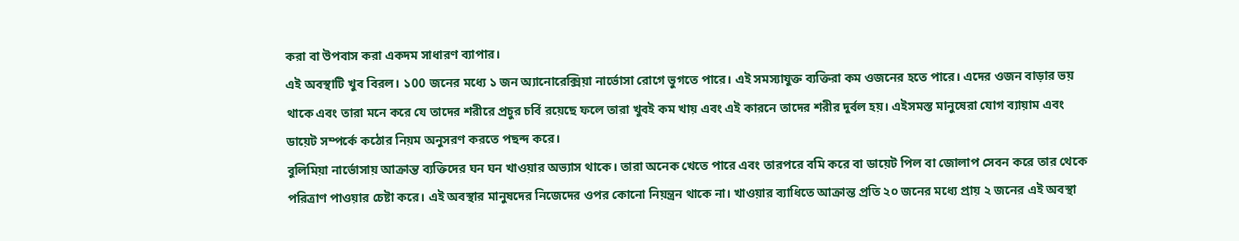করা বা উপবাস করা একদম সাধারণ ব্যাপার।
এই অবস্থাটি খুব বিরল। ১00 জনের মধ্যে ১ জন অ্যানোরেক্সিয়া নার্ভোসা রোগে ভুগতে পারে। এই সমস্যাযুক্ত ব্যক্তিরা কম ওজনের হতে পারে। এদের ওজন বাড়ার ভয় থাকে এবং তারা মনে করে যে তাদের শরীরে প্রচুর চর্বি রয়েছে ফলে তারা খুবই কম খায় এবং এই কারনে তাদের শরীর দুর্বল হয়। এইসমস্ত মানুষেরা যোগ ব্যায়াম এবং ডায়েট সম্পর্কে কঠোর নিয়ম অনুসরণ করতে পছন্দ করে।
বুলিমিয়া নার্ভোসায় আক্রান্ত ব্যক্তিদের ঘন ঘন খাওয়ার অভ্যাস থাকে। তারা অনেক খেতে পারে এবং তারপরে বমি করে বা ডায়েট পিল বা জোলাপ সেবন করে তার থেকে পরিত্রাণ পাওয়ার চেষ্টা করে। এই অবস্থার মানুষদের নিজেদের ওপর কোনো নিয়ন্ত্রন থাকে না। খাওয়ার ব্যাধিতে আক্রান্ত প্রতি ২০ জনের মধ্যে প্রায় ২ জনের এই অবস্থা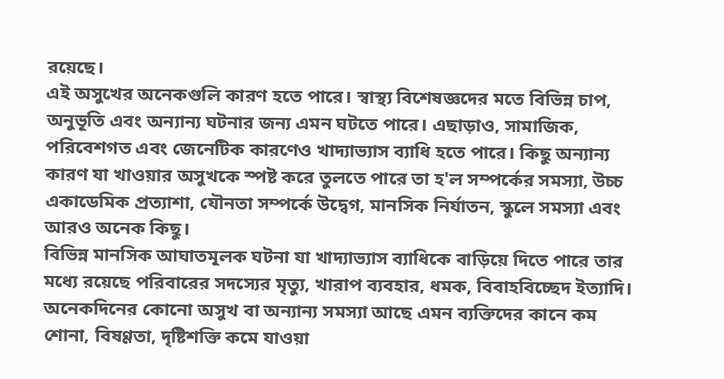রয়েছে।
এই অসুখের অনেকগুলি কারণ হতে পারে। স্বাস্থ্য বিশেষজ্ঞদের মতে বিভিন্ন চাপ, অনুভূতি এবং অন্যান্য ঘটনার জন্য এমন ঘটতে পারে। এছাড়াও, সামাজিক, পরিবেশগত এবং জেনেটিক কারণেও খাদ্যাভ্যাস ব্যাধি হতে পারে। কিছু অন্যান্য কারণ যা খাওয়ার অসুখকে স্পষ্ট করে তুলতে পারে তা হ'ল সম্পর্কের সমস্যা, উচ্চ একাডেমিক প্রত্যাশা, যৌনতা সম্পর্কে উদ্বেগ, মানসিক নির্যাতন, স্কুলে সমস্যা এবং আরও অনেক কিছু।
বিভিন্ন মানসিক আঘাতমূলক ঘটনা যা খাদ্যাভ্যাস ব্যাধিকে বাড়িয়ে দিতে পারে তার মধ্যে রয়েছে পরিবারের সদস্যের মৃত্যু, খারাপ ব্যবহার, ধমক, বিবাহবিচ্ছেদ ইত্যাদি। অনেকদিনের কোনো অসুখ বা অন্যান্য সমস্যা আছে এমন ব্যক্তিদের কানে কম শোনা, বিষণ্ণতা, দৃষ্টিশক্তি কমে যাওয়া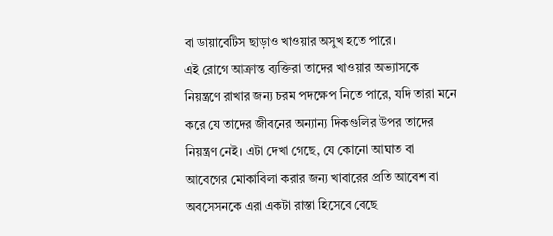বা ডায়াবেটিস ছাড়াও খাওয়ার অসুখ হতে পারে।
এই রোগে আক্রান্ত ব্যক্তিরা তাদের খাওয়ার অভ্যাসকে নিয়ন্ত্রণে রাখার জন্য চরম পদক্ষেপ নিতে পারে, যদি তারা মনে করে যে তাদের জীবনের অন্যান্য দিকগুলির উপর তাদের নিয়ন্ত্রণ নেই। এটা দেখা গেছে, যে কোনো আঘাত বা আবেগের মোকাবিলা করার জন্য খাবারের প্রতি আবেশ বা অবসেসনকে এরা একটা রাস্তা হিসেবে বেছে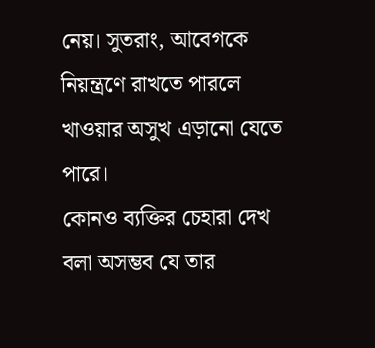নেয়। সুতরাং, আবেগকে নিয়ন্ত্রণে রাখতে পারলে খাওয়ার অসুখ এড়ানো যেতে পারে।
কোনও ব্যক্তির চেহারা দেখ বলা অসম্ভব যে তার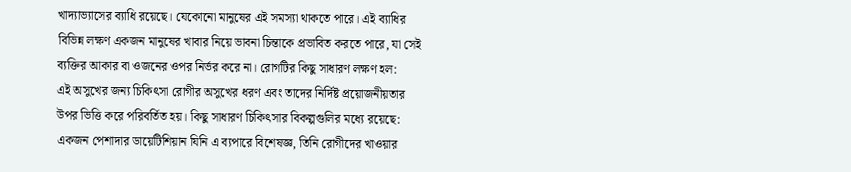খাদ্যাভ্যাসের ব্যাধি রয়েছে। যেকোনো মানুষের এই সমস্যা থাকতে পারে। এই ব্যাধির বিভিন্ন লক্ষণ একজন মানুষের খাবার নিয়ে ভাবনা চিন্তাকে প্রভাবিত করতে পারে, যা সেই ব্যক্তির আকার বা ওজনের ওপর নির্ভর করে না। রোগটির কিছু সাধারণ লক্ষণ হল:
এই অসুখের জন্য চিকিৎসা রোগীর অসুখের ধরণ এবং তাদের নির্দিষ্ট প্রয়োজনীয়তার উপর ভিত্তি করে পরিবর্তিত হয়। কিছু সাধারণ চিকিৎসার বিকল্পগুলির মধ্যে রয়েছে:
একজন পেশাদার ডায়েটিশিয়ান যিনি এ ব্যপারে বিশেষজ্ঞ, তিনি রোগীদের খাওয়ার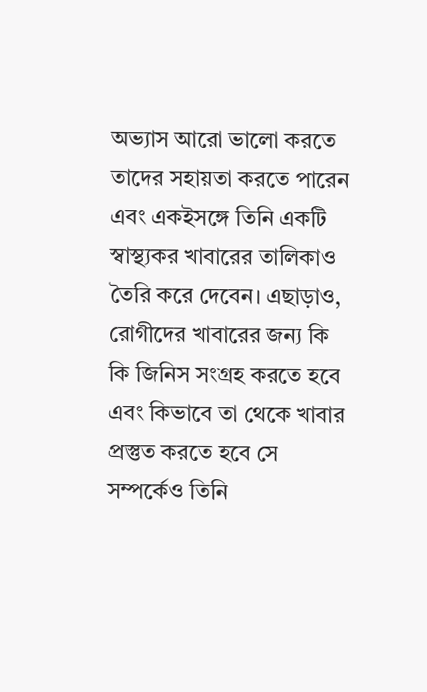অভ্যাস আরো ভালো করতে তাদের সহায়তা করতে পারেন এবং একইসঙ্গে তিনি একটি স্বাস্থ্যকর খাবারের তালিকাও তৈরি করে দেবেন। এছাড়াও, রোগীদের খাবারের জন্য কি কি জিনিস সংগ্রহ করতে হবে এবং কিভাবে তা থেকে খাবার প্রস্তুত করতে হবে সে সম্পর্কেও তিনি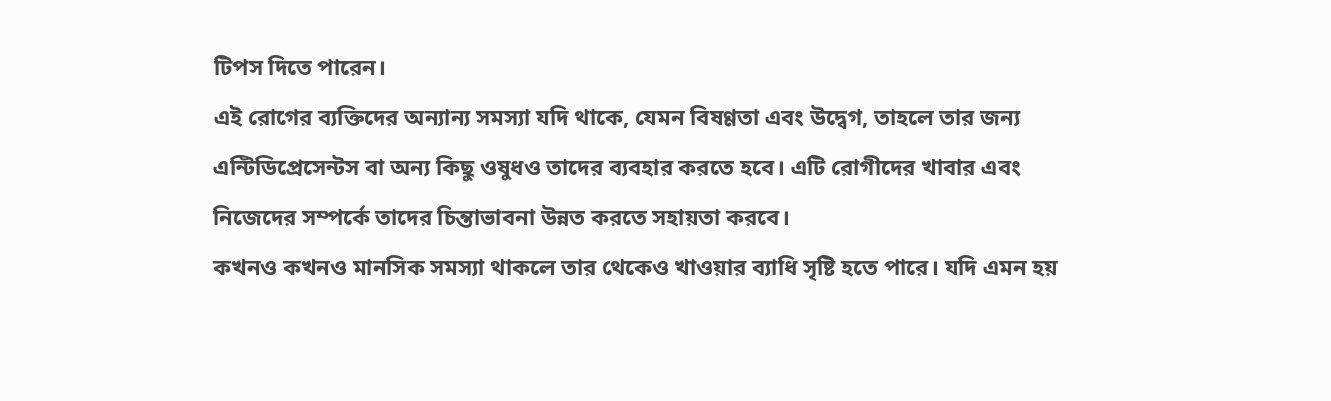টিপস দিতে পারেন।
এই রোগের ব্যক্তিদের অন্যান্য সমস্যা যদি থাকে, যেমন বিষণ্ণতা এবং উদ্বেগ, তাহলে তার জন্য এন্টিডিপ্রেসেন্টস বা অন্য কিছু ওষুধও তাদের ব্যবহার করতে হবে। এটি রোগীদের খাবার এবং নিজেদের সম্পর্কে তাদের চিন্তাভাবনা উন্নত করতে সহায়তা করবে।
কখনও কখনও মানসিক সমস্যা থাকলে তার থেকেও খাওয়ার ব্যাধি সৃষ্টি হতে পারে। যদি এমন হয়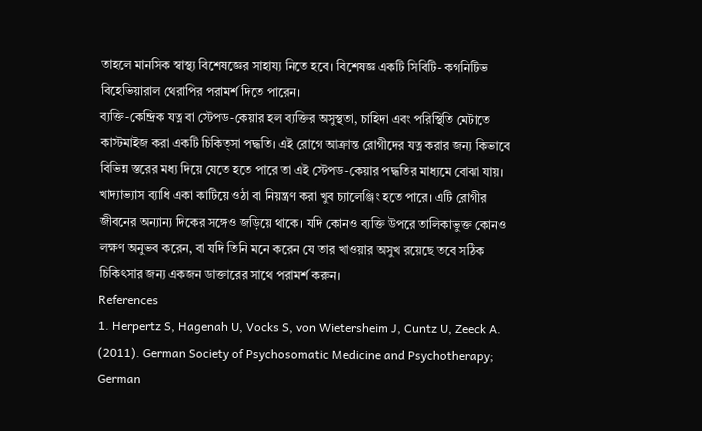তাহলে মানসিক স্বাস্থ্য বিশেষজ্ঞের সাহায্য নিতে হবে। বিশেষজ্ঞ একটি সিবিটি- কগনিটিভ বিহেভিয়ারাল থেরাপির পরামর্শ দিতে পারেন।
ব্যক্তি-কেন্দ্রিক যত্ন বা স্টেপড-কেয়ার হল ব্যক্তির অসুস্থতা, চাহিদা এবং পরিস্থিতি মেটাতে কাস্টমাইজ করা একটি চিকিত্সা পদ্ধতি। এই রোগে আক্রান্ত রোগীদের যত্ন করার জন্য কিভাবে বিভিন্ন স্তরের মধ্য দিয়ে যেতে হতে পারে তা এই স্টেপড-কেয়ার পদ্ধতির মাধ্যমে বোঝা যায়।
খাদ্যাভ্যাস ব্যাধি একা কাটিয়ে ওঠা বা নিয়ন্ত্রণ করা খুব চ্যালেঞ্জিং হতে পারে। এটি রোগীর জীবনের অন্যান্য দিকের সঙ্গেও জড়িয়ে থাকে। যদি কোনও ব্যক্তি উপরে তালিকাভুক্ত কোনও লক্ষণ অনুভব করেন, বা যদি তিনি মনে করেন যে তার খাওয়ার অসুখ রয়েছে তবে সঠিক চিকিৎসার জন্য একজন ডাক্তারের সাথে পরামর্শ করুন।
References
1. Herpertz S, Hagenah U, Vocks S, von Wietersheim J, Cuntz U, Zeeck A. (2011). German Society of Psychosomatic Medicine and Psychotherapy; German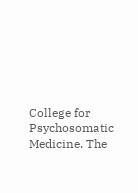College for Psychosomatic Medicine. The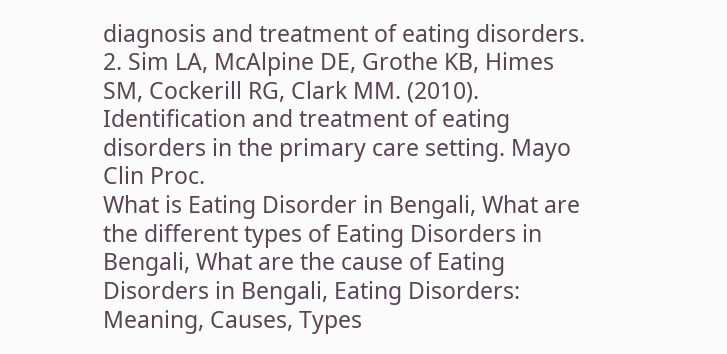diagnosis and treatment of eating disorders.
2. Sim LA, McAlpine DE, Grothe KB, Himes SM, Cockerill RG, Clark MM. (2010). Identification and treatment of eating disorders in the primary care setting. Mayo Clin Proc.
What is Eating Disorder in Bengali, What are the different types of Eating Disorders in Bengali, What are the cause of Eating Disorders in Bengali, Eating Disorders: Meaning, Causes, Types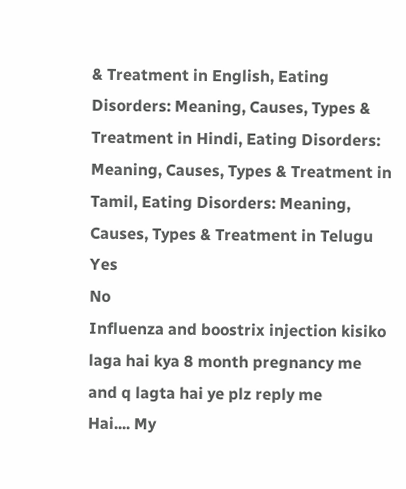& Treatment in English, Eating Disorders: Meaning, Causes, Types & Treatment in Hindi, Eating Disorders: Meaning, Causes, Types & Treatment in Tamil, Eating Disorders: Meaning, Causes, Types & Treatment in Telugu
Yes
No
Influenza and boostrix injection kisiko laga hai kya 8 month pregnancy me and q lagta hai ye plz reply me
Hai.... My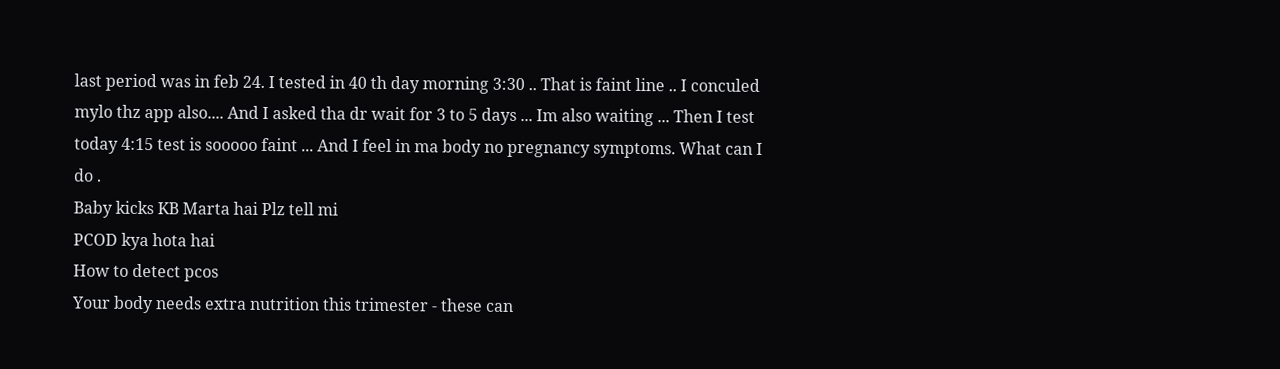last period was in feb 24. I tested in 40 th day morning 3:30 .. That is faint line .. I conculed mylo thz app also.... And I asked tha dr wait for 3 to 5 days ... Im also waiting ... Then I test today 4:15 test is sooooo faint ... And I feel in ma body no pregnancy symptoms. What can I do .
Baby kicks KB Marta hai Plz tell mi
PCOD kya hota hai
How to detect pcos
Your body needs extra nutrition this trimester - these can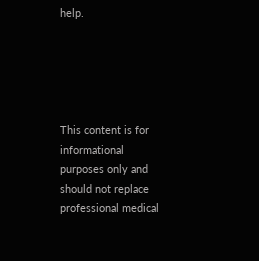help.





This content is for informational purposes only and should not replace professional medical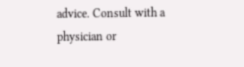advice. Consult with a physician or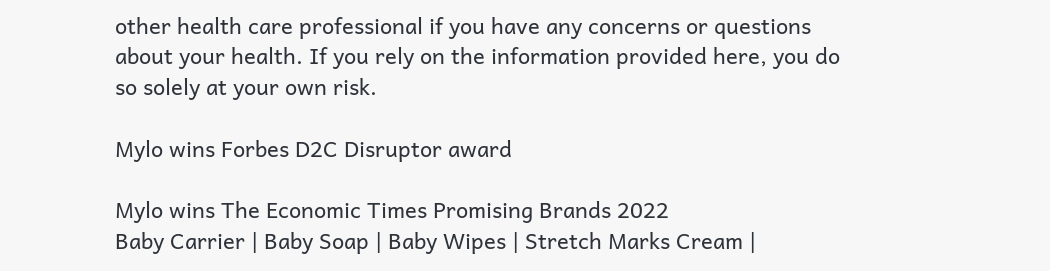other health care professional if you have any concerns or questions about your health. If you rely on the information provided here, you do so solely at your own risk.

Mylo wins Forbes D2C Disruptor award

Mylo wins The Economic Times Promising Brands 2022
Baby Carrier | Baby Soap | Baby Wipes | Stretch Marks Cream |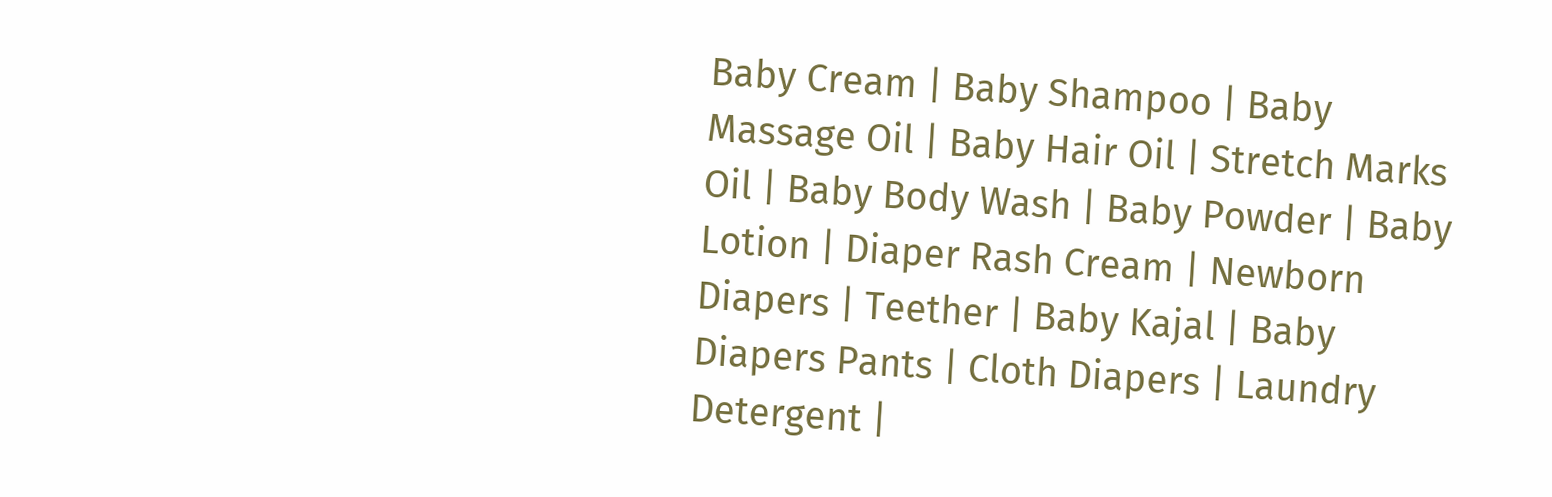Baby Cream | Baby Shampoo | Baby Massage Oil | Baby Hair Oil | Stretch Marks Oil | Baby Body Wash | Baby Powder | Baby Lotion | Diaper Rash Cream | Newborn Diapers | Teether | Baby Kajal | Baby Diapers Pants | Cloth Diapers | Laundry Detergent |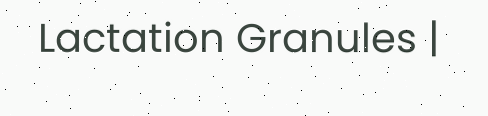Lactation Granules |